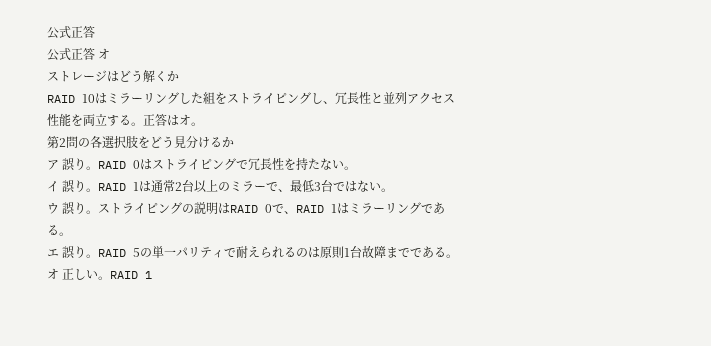公式正答
公式正答 オ
ストレージはどう解くか
RAID 10はミラーリングした組をストライピングし、冗長性と並列アクセス性能を両立する。正答はオ。
第2問の各選択肢をどう見分けるか
ア 誤り。RAID 0はストライピングで冗長性を持たない。
イ 誤り。RAID 1は通常2台以上のミラーで、最低3台ではない。
ウ 誤り。ストライピングの説明はRAID 0で、RAID 1はミラーリングである。
エ 誤り。RAID 5の単一パリティで耐えられるのは原則1台故障までである。
オ 正しい。RAID 1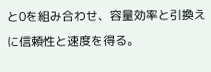と0を組み合わせ、容量効率と引換えに信頼性と速度を得る。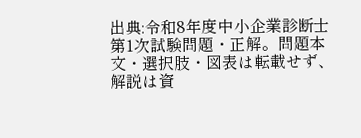出典:令和8年度中小企業診断士第1次試験問題・正解。問題本文・選択肢・図表は転載せず、解説は資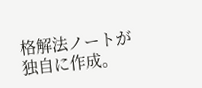格解法ノートが独自に作成。